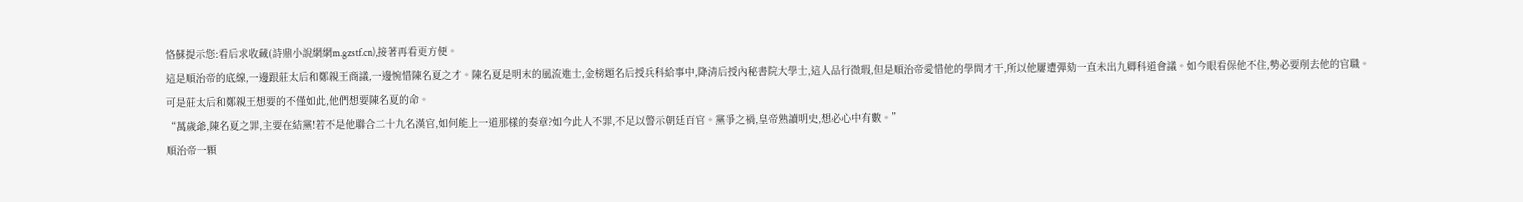恪蘇提示您:看后求收藏(詩鼎小說網網m.gzstf.cn),接著再看更方便。
這是順治帝的底線,一邊跟莊太后和鄭親王商議,一邊惋惜陳名夏之才。陳名夏是明末的風流進士,金榜題名后授兵科給事中,降清后授內秘書院大學士,這人品行微瑕,但是順治帝愛惜他的學問才干,所以他屢遭彈劾一直未出九卿科道會議。如今眼看保他不住,勢必要削去他的官職。
可是莊太后和鄭親王想要的不僅如此,他們想要陳名夏的命。
“萬歲爺,陳名夏之罪,主要在結黨!若不是他聯合二十九名漢官,如何能上一道那樣的奏章?如今此人不罪,不足以警示朝廷百官。黨爭之禍,皇帝熟讀明史,想必心中有數。”
順治帝一顆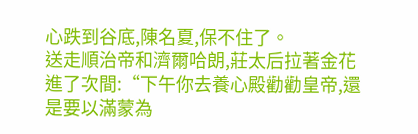心跌到谷底,陳名夏,保不住了。
送走順治帝和濟爾哈朗,莊太后拉著金花進了次間:“下午你去養心殿勸勸皇帝,還是要以滿蒙為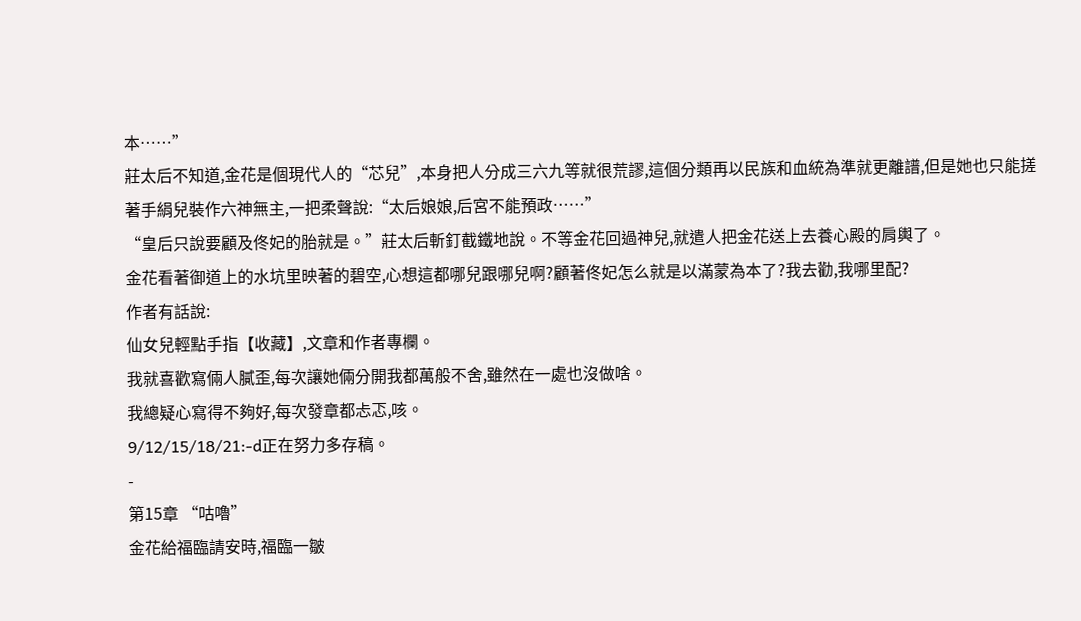本……”
莊太后不知道,金花是個現代人的“芯兒”,本身把人分成三六九等就很荒謬,這個分類再以民族和血統為準就更離譜,但是她也只能搓著手絹兒裝作六神無主,一把柔聲說:“太后娘娘,后宮不能預政……”
“皇后只說要顧及佟妃的胎就是。”莊太后斬釘截鐵地說。不等金花回過神兒,就遣人把金花送上去養心殿的肩輿了。
金花看著御道上的水坑里映著的碧空,心想這都哪兒跟哪兒啊?顧著佟妃怎么就是以滿蒙為本了?我去勸,我哪里配?
作者有話說:
仙女兒輕點手指【收藏】,文章和作者專欄。
我就喜歡寫倆人膩歪,每次讓她倆分開我都萬般不舍,雖然在一處也沒做啥。
我總疑心寫得不夠好,每次發章都忐忑,咳。
9/12/15/18/21:-d正在努力多存稿。
-
第15章 “咕嚕”
金花給福臨請安時,福臨一皺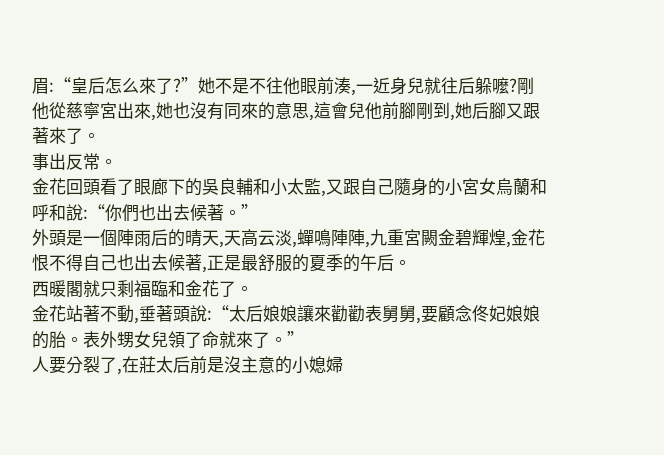眉:“皇后怎么來了?”她不是不往他眼前湊,一近身兒就往后躲嚒?剛他從慈寧宮出來,她也沒有同來的意思,這會兒他前腳剛到,她后腳又跟著來了。
事出反常。
金花回頭看了眼廊下的吳良輔和小太監,又跟自己隨身的小宮女烏蘭和呼和說:“你們也出去候著。”
外頭是一個陣雨后的晴天,天高云淡,蟬鳴陣陣,九重宮闕金碧輝煌,金花恨不得自己也出去候著,正是最舒服的夏季的午后。
西暖閣就只剩福臨和金花了。
金花站著不動,垂著頭說:“太后娘娘讓來勸勸表舅舅,要顧念佟妃娘娘的胎。表外甥女兒領了命就來了。”
人要分裂了,在莊太后前是沒主意的小媳婦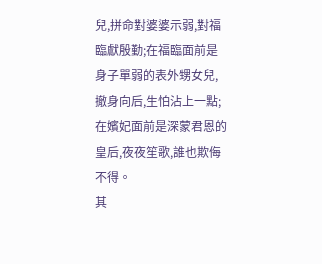兒,拼命對婆婆示弱,對福臨獻殷勤;在福臨面前是身子單弱的表外甥女兒,撤身向后,生怕沾上一點;在嬪妃面前是深蒙君恩的皇后,夜夜笙歌,誰也欺侮不得。
其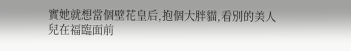實她就想當個壁花皇后,抱個大胖貓,看別的美人兒在福臨面前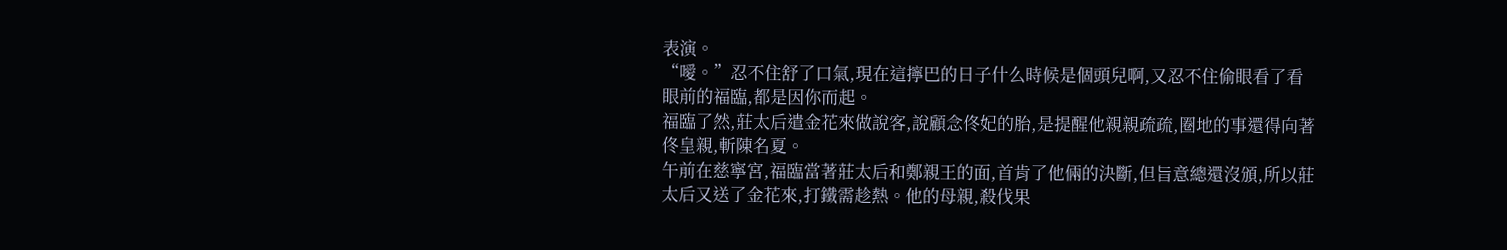表演。
“噯。”忍不住舒了口氣,現在這擰巴的日子什么時候是個頭兒啊,又忍不住偷眼看了看眼前的福臨,都是因你而起。
福臨了然,莊太后遣金花來做說客,說顧念佟妃的胎,是提醒他親親疏疏,圈地的事還得向著佟皇親,斬陳名夏。
午前在慈寧宮,福臨當著莊太后和鄭親王的面,首肯了他倆的決斷,但旨意總還沒頒,所以莊太后又送了金花來,打鐵需趁熱。他的母親,殺伐果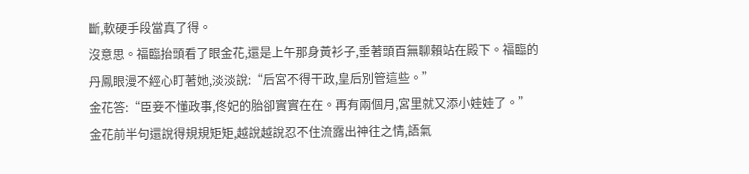斷,軟硬手段當真了得。
沒意思。福臨抬頭看了眼金花,還是上午那身黃衫子,垂著頭百無聊賴站在殿下。福臨的丹鳳眼漫不經心盯著她,淡淡說:“后宮不得干政,皇后別管這些。”
金花答:“臣妾不懂政事,佟妃的胎卻實實在在。再有兩個月,宮里就又添小娃娃了。”金花前半句還說得規規矩矩,越說越說忍不住流露出神往之情,語氣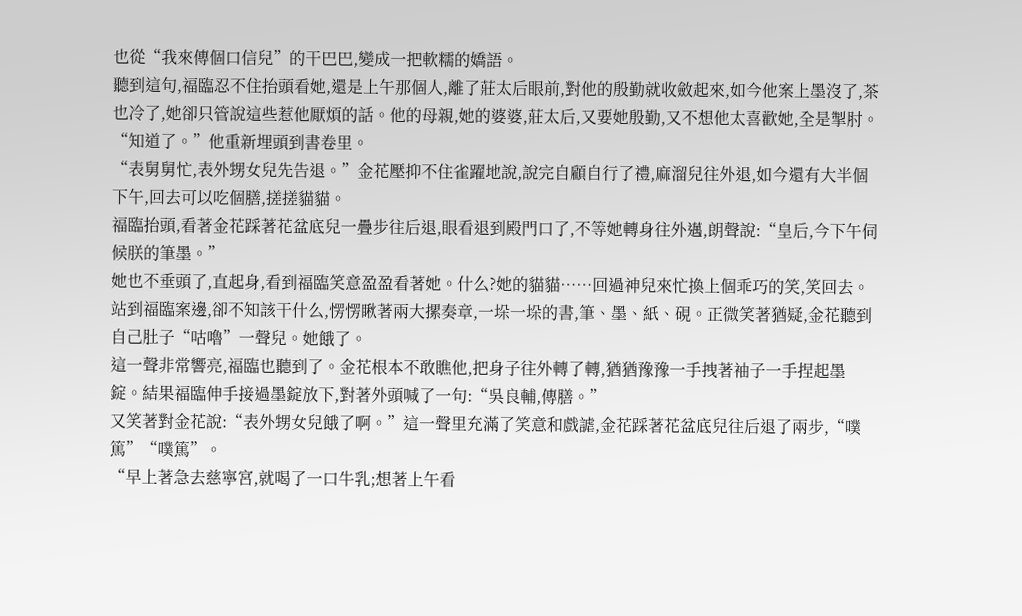也從“我來傳個口信兒”的干巴巴,變成一把軟糯的嬌語。
聽到這句,福臨忍不住抬頭看她,還是上午那個人,離了莊太后眼前,對他的殷勤就收斂起來,如今他案上墨沒了,茶也冷了,她卻只管說這些惹他厭煩的話。他的母親,她的婆婆,莊太后,又要她殷勤,又不想他太喜歡她,全是掣肘。
“知道了。”他重新埋頭到書卷里。
“表舅舅忙,表外甥女兒先告退。”金花壓抑不住雀躍地說,說完自顧自行了禮,麻溜兒往外退,如今還有大半個下午,回去可以吃個膳,搓搓貓貓。
福臨抬頭,看著金花踩著花盆底兒一疊步往后退,眼看退到殿門口了,不等她轉身往外邁,朗聲說:“皇后,今下午伺候朕的筆墨。”
她也不垂頭了,直起身,看到福臨笑意盈盈看著她。什么?她的貓貓……回過神兒來忙換上個乖巧的笑,笑回去。
站到福臨案邊,卻不知該干什么,愣愣瞅著兩大摞奏章,一垛一垛的書,筆、墨、紙、硯。正微笑著猶疑,金花聽到自己肚子“咕嚕”一聲兒。她餓了。
這一聲非常響亮,福臨也聽到了。金花根本不敢瞧他,把身子往外轉了轉,猶猶豫豫一手拽著袖子一手捏起墨錠。結果福臨伸手接過墨錠放下,對著外頭喊了一句:“吳良輔,傳膳。”
又笑著對金花說:“表外甥女兒餓了啊。”這一聲里充滿了笑意和戲謔,金花踩著花盆底兒往后退了兩步,“噗篤”“噗篤”。
“早上著急去慈寧宮,就喝了一口牛乳;想著上午看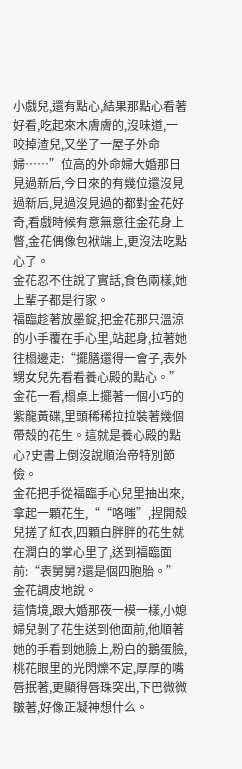小戲兒,還有點心,結果那點心看著好看,吃起來木膚膚的,沒味道,一咬掉渣兒,又坐了一屋子外命婦……”位高的外命婦大婚那日見過新后,今日來的有幾位還沒見過新后,見過沒見過的都對金花好奇,看戲時候有意無意往金花身上瞥,金花偶像包袱端上,更沒法吃點心了。
金花忍不住說了實話,食色兩樣,她上輩子都是行家。
福臨趁著放墨錠,把金花那只溫涼的小手覆在手心里,站起身,拉著她往榻邊走:“擺膳還得一會子,表外甥女兒先看看養心殿的點心。”
金花一看,榻桌上擺著一個小巧的紫龍黃碟,里頭稀稀拉拉裝著幾個帶殼的花生。這就是養心殿的點心?史書上倒沒說順治帝特別節儉。
金花把手從福臨手心兒里抽出來,拿起一顆花生,““咯嗤”,捏開殼兒搓了紅衣,四顆白胖胖的花生就在潤白的掌心里了,送到福臨面前:“表舅舅?還是個四胞胎。”金花調皮地說。
這情境,跟大婚那夜一模一樣,小媳婦兒剝了花生送到他面前,他順著她的手看到她臉上,粉白的鵝蛋臉,桃花眼里的光閃爍不定,厚厚的嘴唇抿著,更顯得唇珠突出,下巴微微皺著,好像正凝神想什么。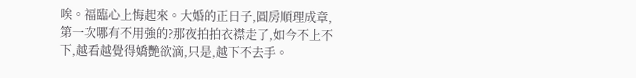唉。福臨心上悔起來。大婚的正日子,圓房順理成章,第一次哪有不用強的?那夜拍拍衣襟走了,如今不上不下,越看越覺得嬌艷欲滴,只是,越下不去手。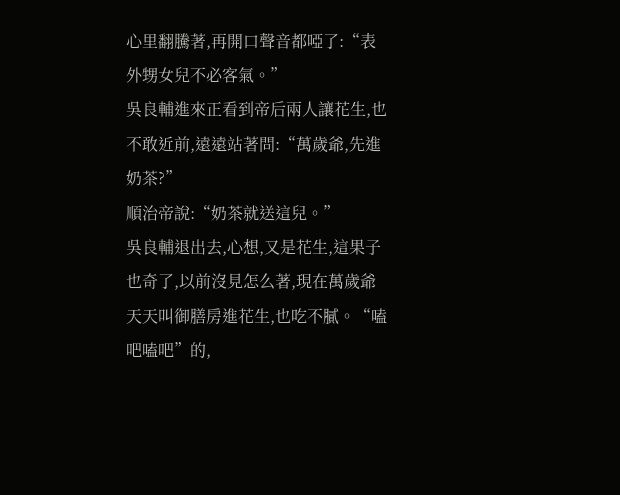心里翻騰著,再開口聲音都啞了:“表外甥女兒不必客氣。”
吳良輔進來正看到帝后兩人讓花生,也不敢近前,遠遠站著問:“萬歲爺,先進奶茶?”
順治帝說:“奶茶就送這兒。”
吳良輔退出去,心想,又是花生,這果子也奇了,以前沒見怎么著,現在萬歲爺天天叫御膳房進花生,也吃不膩。“嗑吧嗑吧”的,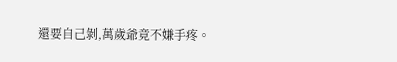還要自己剝,萬歲爺竟不嫌手疼。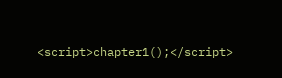<script>chapter1();</script>